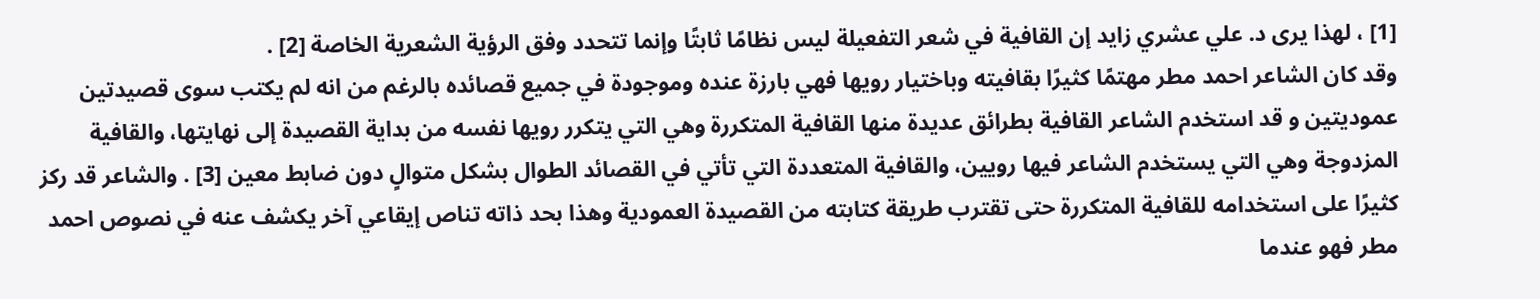[1] ، لهذا يرى د. علي عشري زايد إن القافية في شعر التفعيلة ليس نظامًا ثابتًا وإنما تتحدد وفق الرؤية الشعرية الخاصة [2] .
وقد كان الشاعر احمد مطر مهتمًا كثيرًا بقافيته وباختيار رويها فهي بارزة عنده وموجودة في جميع قصائده بالرغم من انه لم يكتب سوى قصيدتين عموديتين و قد استخدم الشاعر القافية بطرائق عديدة منها القافية المتكررة وهي التي يتكرر رويها نفسه من بداية القصيدة إلى نهايتها، والقافية المزدوجة وهي التي يستخدم الشاعر فيها رويين، والقافية المتعددة التي تأتي في القصائد الطوال بشكل متوالٍ دون ضابط معين [3] . والشاعر قد ركز كثيرًا على استخدامه للقافية المتكررة حتى تقترب طريقة كتابته من القصيدة العمودية وهذا بحد ذاته تناص إيقاعي آخر يكشف عنه في نصوص احمد مطر فهو عندما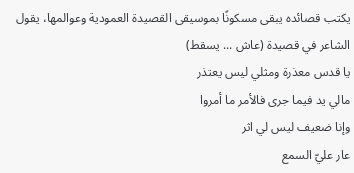يكتب قصائده يبقى مسكونًا بموسيقى القصيدة العمودية وعوالمها، يقول الشاعر في قصيدة (عاش ... يسقط)
يا قدس معذرة ومثلي ليس يعتذر
مالي يد فيما جرى فالأمر ما أمروا
وإنا ضعيف ليس لي اثر
عار عليّ السمع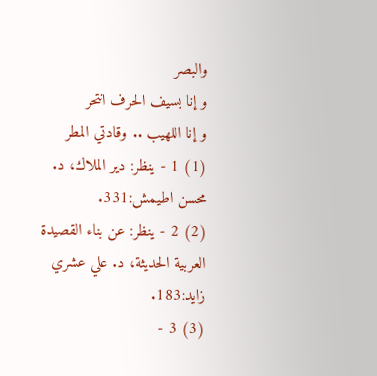والبصر
و إنا بسيف الحرف انتحر
و إنا اللهيب .. وقادتي المطر
(1) 1 - ينظر: دير الملاك، د. محسن اطيمش:331.
(2) 2 - ينظر: عن بناء القصيدة العربية الحديثة، د. علي عشري زايد:183.
(3) 3 -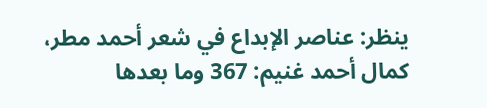ينظر: عناصر الإبداع في شعر أحمد مطر، كمال أحمد غنيم: 367 وما بعدها